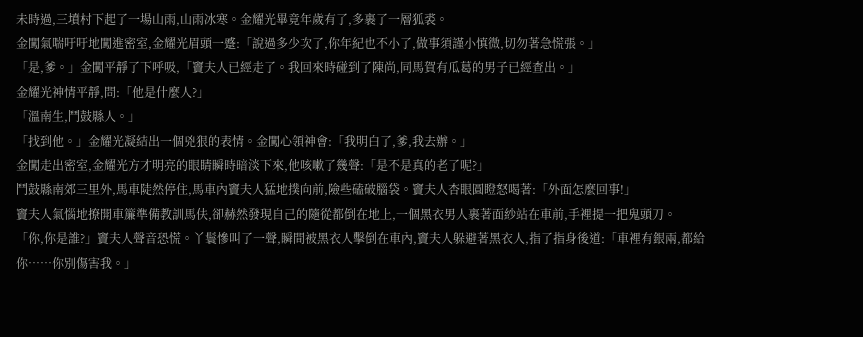未時過,三墳村下起了一場山雨,山雨冰寒。金耀光畢竟年歲有了,多裹了一層狐裘。
金闖氣喘吁吁地闖進密室,金耀光眉頭一蹙:「說過多少次了,你年紀也不小了,做事須謹小慎微,切勿著急慌張。」
「是,爹。」金闖平靜了下呼吸,「竇夫人已經走了。我回來時碰到了陳尚,同馬賀有瓜葛的男子已經查出。」
金耀光神情平靜,問:「他是什麼人?」
「溫南生,鬥鼓縣人。」
「找到他。」金耀光凝結出一個兇狠的表情。金闖心領神會:「我明白了,爹,我去辦。」
金闖走出密室,金耀光方才明亮的眼睛瞬時暗淡下來,他咳嗽了幾聲:「是不是真的老了呢?」
鬥鼓縣南郊三里外,馬車陡然停住,馬車內竇夫人猛地撲向前,險些磕破腦袋。竇夫人杏眼圓瞪怒喝著:「外面怎麼回事!」
竇夫人氣惱地撩開車簾準備教訓馬伕,卻赫然發現自己的隨從都倒在地上,一個黑衣男人裹著面紗站在車前,手裡提一把鬼頭刀。
「你,你是誰?」竇夫人聲音恐慌。丫鬟慘叫了一聲,瞬間被黑衣人擊倒在車內,竇夫人躲避著黑衣人,指了指身後道:「車裡有銀兩,都給你……你別傷害我。」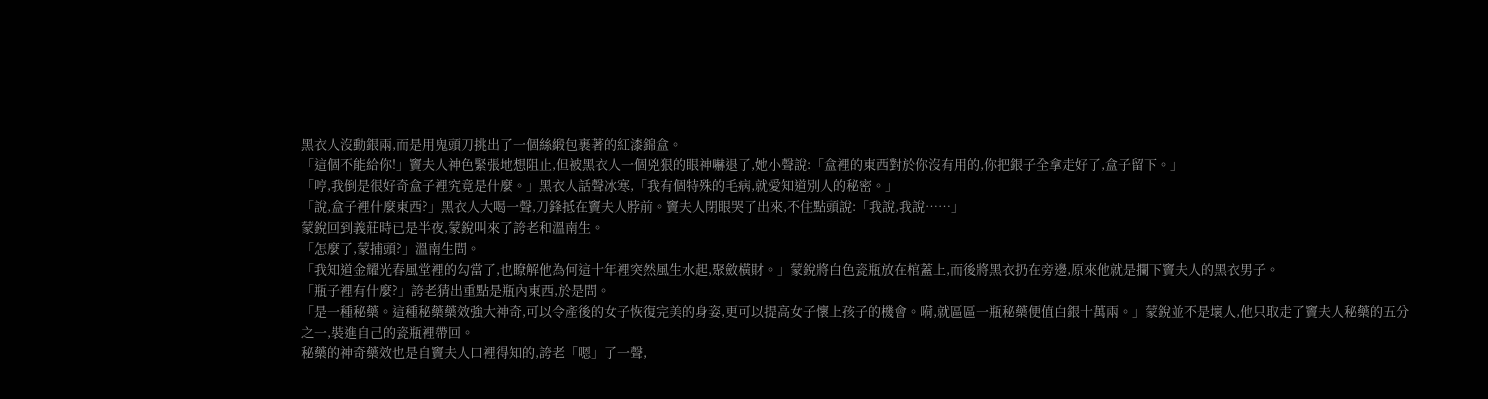黑衣人沒動銀兩,而是用鬼頭刀挑出了一個絲緞包裹著的紅漆錦盒。
「這個不能給你!」竇夫人神色緊張地想阻止,但被黑衣人一個兇狠的眼神嚇退了,她小聲說:「盒裡的東西對於你沒有用的,你把銀子全拿走好了,盒子留下。」
「哼,我倒是很好奇盒子裡究竟是什麼。」黑衣人話聲冰寒,「我有個特殊的毛病,就愛知道別人的秘密。」
「說,盒子裡什麼東西?」黑衣人大喝一聲,刀鋒抵在竇夫人脖前。竇夫人閉眼哭了出來,不住點頭說:「我說,我說……」
蒙銳回到義莊時已是半夜,蒙銳叫來了誇老和溫南生。
「怎麼了,蒙捕頭?」溫南生問。
「我知道金耀光春風堂裡的勾當了,也瞭解他為何這十年裡突然風生水起,聚斂橫財。」蒙銳將白色瓷瓶放在棺蓋上,而後將黑衣扔在旁邊,原來他就是攔下竇夫人的黑衣男子。
「瓶子裡有什麼?」誇老猜出重點是瓶內東西,於是問。
「是一種秘藥。這種秘藥藥效強大神奇,可以令產後的女子恢復完美的身姿,更可以提高女子懷上孩子的機會。嗬,就區區一瓶秘藥便值白銀十萬兩。」蒙銳並不是壞人,他只取走了竇夫人秘藥的五分之一,裝進自己的瓷瓶裡帶回。
秘藥的神奇藥效也是自竇夫人口裡得知的,誇老「嗯」了一聲,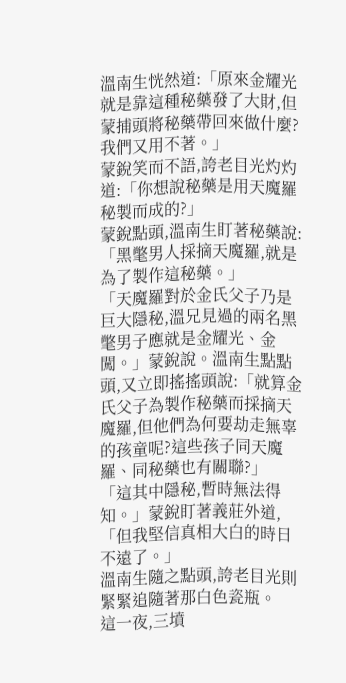溫南生恍然道:「原來金耀光就是靠這種秘藥發了大財,但蒙捕頭將秘藥帶回來做什麼?我們又用不著。」
蒙銳笑而不語,誇老目光灼灼道:「你想說秘藥是用天魔羅秘製而成的?」
蒙銳點頭,溫南生盯著秘藥說:「黑氅男人採摘天魔羅,就是為了製作這秘藥。」
「天魔羅對於金氏父子乃是巨大隱秘,溫兄見過的兩名黑氅男子應就是金耀光、金闖。」蒙銳說。溫南生點點頭,又立即搖搖頭說:「就算金氏父子為製作秘藥而採摘天魔羅,但他們為何要劫走無辜的孩童呢?這些孩子同天魔羅、同秘藥也有關聯?」
「這其中隱秘,暫時無法得知。」蒙銳盯著義莊外道,「但我堅信真相大白的時日不遠了。」
溫南生隨之點頭,誇老目光則緊緊追隨著那白色瓷瓶。
這一夜,三墳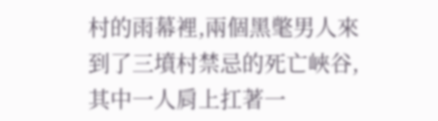村的雨幕裡,兩個黑氅男人來到了三墳村禁忌的死亡峽谷,其中一人肩上扛著一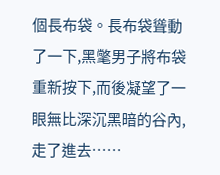個長布袋。長布袋聳動了一下,黑氅男子將布袋重新按下,而後凝望了一眼無比深沉黑暗的谷內,走了進去……